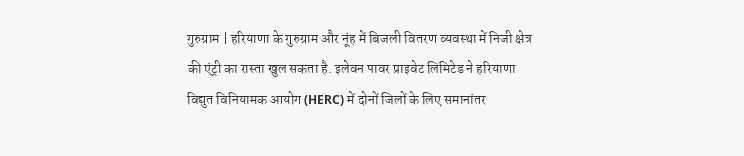गुरुग्राम | हरियाणा के गुरुग्राम और नूंह में बिजली वितरण व्यवस्था में निजी क्षेत्र की एंट्री का रास्ता खुल सकता है. इलेवन पावर प्राइवेट लिमिटेड ने हरियाणा विद्युत विनियामक आयोग (HERC) में दोनों जिलों के लिए समानांतर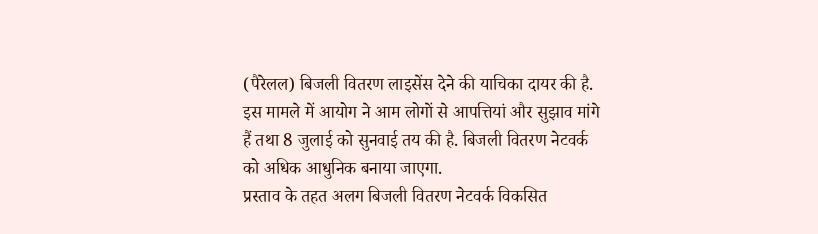(पैरेलल) बिजली वितरण लाइसेंस देने की याचिका दायर की है. इस मामले में आयोग ने आम लोगों से आपत्तियां और सुझाव मांगे हैं तथा 8 जुलाई को सुनवाई तय की है. बिजली वितरण नेटवर्क को अधिक आधुनिक बनाया जाएगा.
प्रस्ताव के तहत अलग बिजली वितरण नेटवर्क विकसित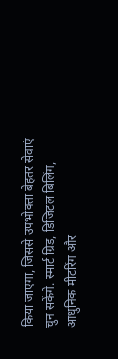किया जाएगा, जिससे उपभोक्ता बेहतर सेवाएं चुन सकेंगे. स्मार्ट ग्रिड, डिजिटल बिलिंग, आधुनिक मीटरिंग और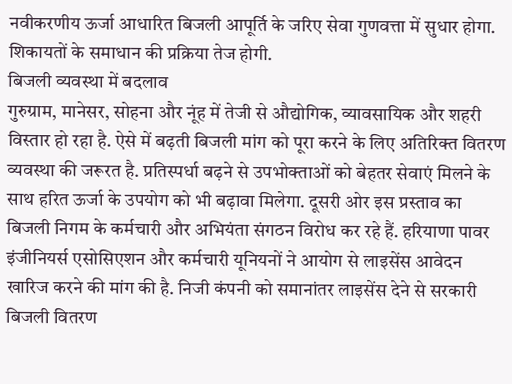नवीकरणीय ऊर्जा आधारित बिजली आपूर्ति के जरिए सेवा गुणवत्ता में सुधार होगा. शिकायतों के समाधान की प्रक्रिया तेज होगी.
बिजली व्यवस्था में बदलाव
गुरुग्राम, मानेसर, सोहना और नूंह में तेजी से औद्योगिक, व्यावसायिक और शहरी विस्तार हो रहा है. ऐसे में बढ़ती बिजली मांग को पूरा करने के लिए अतिरिक्त वितरण व्यवस्था की जरूरत है. प्रतिस्पर्धा बढ़ने से उपभोक्ताओं को बेहतर सेवाएं मिलने के साथ हरित ऊर्जा के उपयोग को भी बढ़ावा मिलेगा. दूसरी ओर इस प्रस्ताव का बिजली निगम के कर्मचारी और अभियंता संगठन विरोध कर रहे हैं. हरियाणा पावर इंजीनियर्स एसोसिएशन और कर्मचारी यूनियनों ने आयोग से लाइसेंस आवेदन खारिज करने की मांग की है. निजी कंपनी को समानांतर लाइसेंस देने से सरकारी बिजली वितरण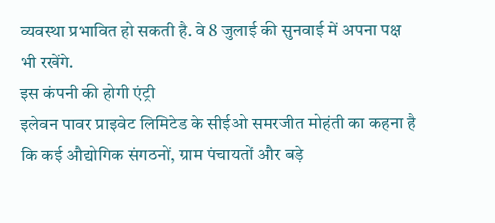व्यवस्था प्रभावित हो सकती है. वे 8 जुलाई की सुनवाई में अपना पक्ष भी रखेंगे.
इस कंपनी की होगी एंट्री
इलेवन पावर प्राइवेट लिमिटेड के सीईओ समरजीत मोहंती का कहना है कि कई औद्योगिक संगठनों, ग्राम पंचायतों और बड़े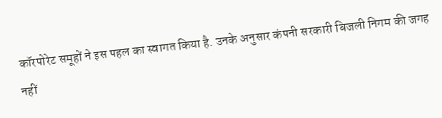कॉरपोरेट समूहों ने इस पहल का स्वागत किया है. उनके अनुसार कंपनी सरकारी बिजली निगम की जगह नहीं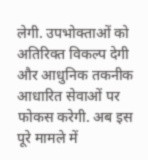लेगी. उपभोक्ताओं को अतिरिक्त विकल्प देगी और आधुनिक तकनीक आधारित सेवाओं पर फोकस करेगी. अब इस पूरे मामले में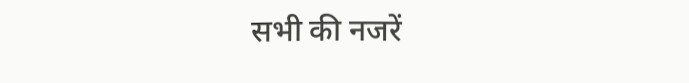सभी की नजरें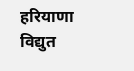हरियाणा विद्युत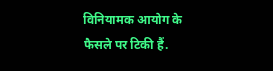विनियामक आयोग के फैसले पर टिकी हैं.